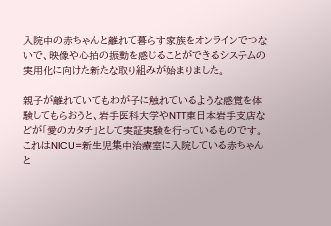入院中の赤ちゃんと離れて暮らす家族をオンラインでつないで、映像や心拍の振動を感じることができるシステムの実用化に向けた新たな取り組みが始まりました。

親子が離れていてもわが子に触れているような感覚を体験してもらおうと、岩手医科大学やNTT東日本岩手支店などが「愛のカタチ」として実証実験を行っているものです。
これはNICU=新生児集中治療室に入院している赤ちゃんと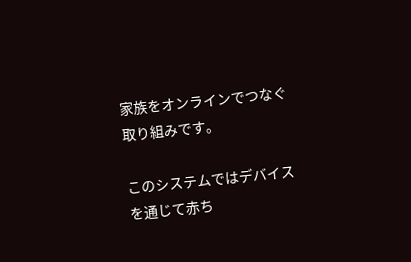家族をオンラインでつなぐ取り組みです。

このシステムではデバイスを通じて赤ち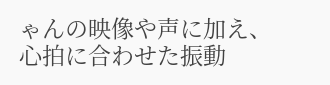ゃんの映像や声に加え、心拍に合わせた振動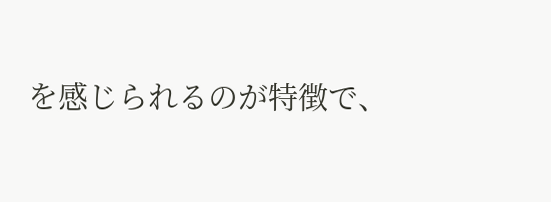を感じられるのが特徴で、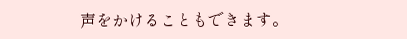声をかけることもできます。